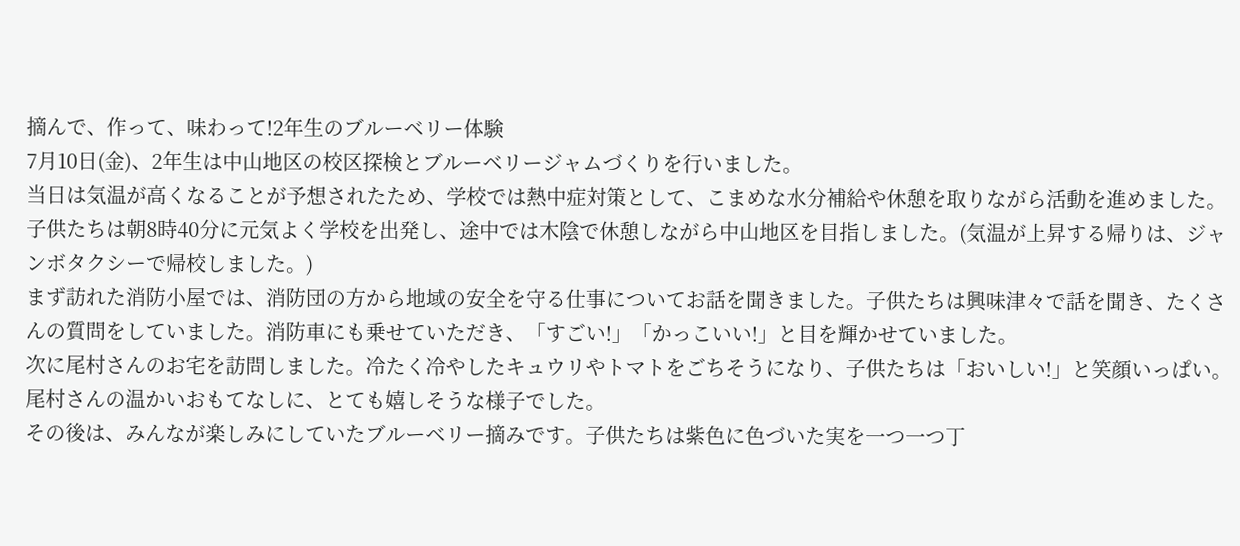摘んで、作って、味わって!2年生のブルーベリー体験
7月10日(金)、2年生は中山地区の校区探検とブルーベリージャムづくりを行いました。
当日は気温が高くなることが予想されたため、学校では熱中症対策として、こまめな水分補給や休憩を取りながら活動を進めました。子供たちは朝8時40分に元気よく学校を出発し、途中では木陰で休憩しながら中山地区を目指しました。(気温が上昇する帰りは、ジャンボタクシーで帰校しました。)
まず訪れた消防小屋では、消防団の方から地域の安全を守る仕事についてお話を聞きました。子供たちは興味津々で話を聞き、たくさんの質問をしていました。消防車にも乗せていただき、「すごい!」「かっこいい!」と目を輝かせていました。
次に尾村さんのお宅を訪問しました。冷たく冷やしたキュウリやトマトをごちそうになり、子供たちは「おいしい!」と笑顔いっぱい。尾村さんの温かいおもてなしに、とても嬉しそうな様子でした。
その後は、みんなが楽しみにしていたブルーベリー摘みです。子供たちは紫色に色づいた実を一つ一つ丁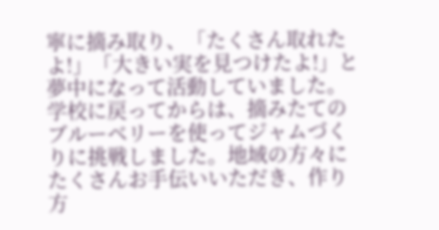寧に摘み取り、「たくさん取れたよ!」「大きい実を見つけたよ!」と夢中になって活動していました。
学校に戻ってからは、摘みたてのブルーベリーを使ってジャムづくりに挑戦しました。地域の方々にたくさんお手伝いいただき、作り方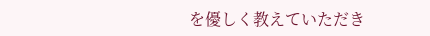を優しく教えていただき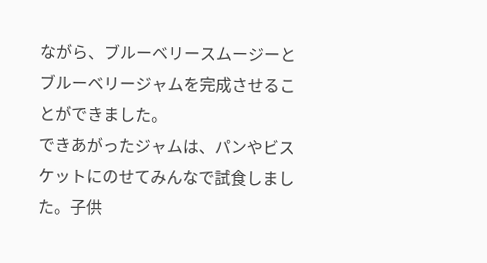ながら、ブルーベリースムージーとブルーベリージャムを完成させることができました。
できあがったジャムは、パンやビスケットにのせてみんなで試食しました。子供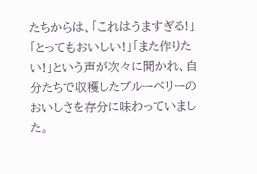たちからは、「これはうますぎる!」「とってもおいしい!」「また作りたい!」という声が次々に聞かれ、自分たちで収穫したブルーベリーのおいしさを存分に味わっていました。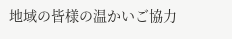地域の皆様の温かいご協力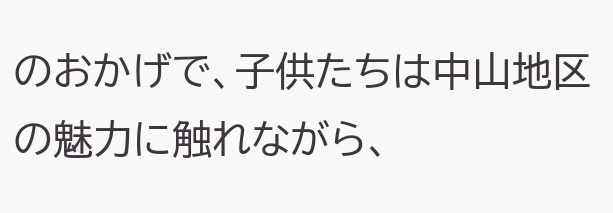のおかげで、子供たちは中山地区の魅力に触れながら、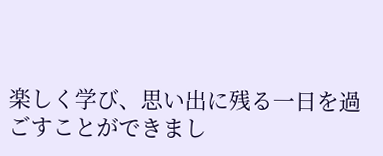楽しく学び、思い出に残る一日を過ごすことができまし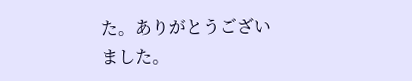た。ありがとうございました。